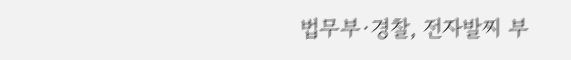법무부·경찰, 전자발찌 부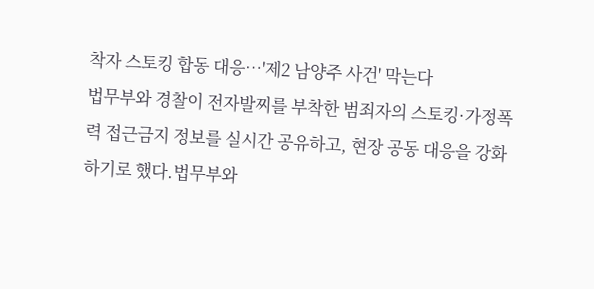착자 스토킹 합동 대응…'제2 남양주 사건' 막는다
법무부와 경찰이 전자발찌를 부착한 범죄자의 스토킹·가정폭력 접근금지 정보를 실시간 공유하고, 현장 공동 대응을 강화하기로 했다.법무부와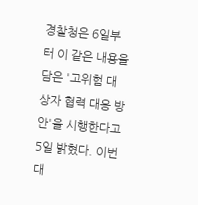경찰청은 6일부터 이 같은 내용을 담은 '고위험 대상자 협력 대응 방안'을 시행한다고 5일 밝혔다. 이번 대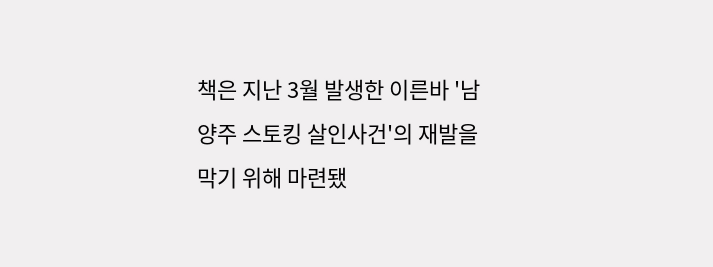책은 지난 3월 발생한 이른바 '남양주 스토킹 살인사건'의 재발을 막기 위해 마련됐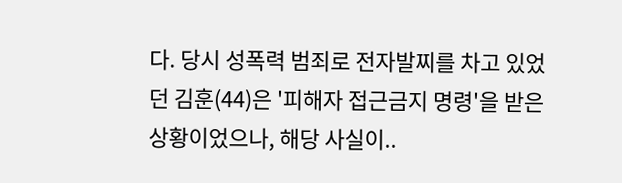다. 당시 성폭력 범죄로 전자발찌를 차고 있었던 김훈(44)은 '피해자 접근금지 명령'을 받은 상황이었으나, 해당 사실이..